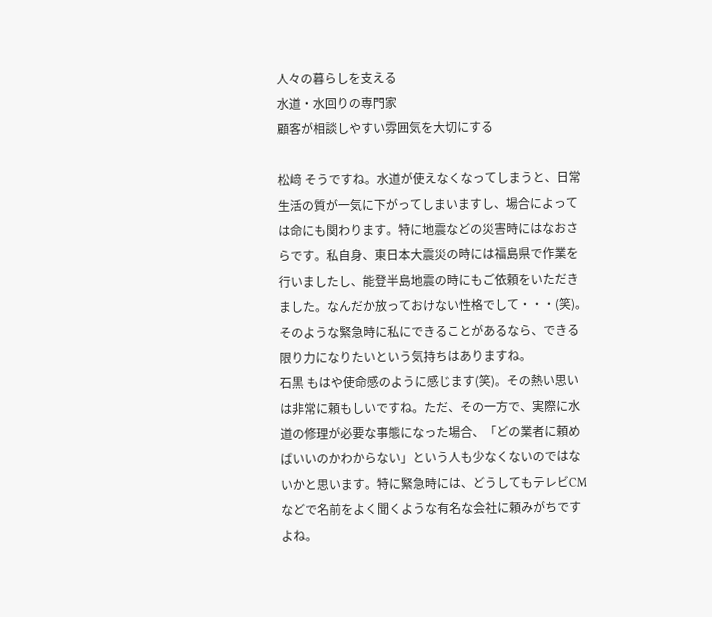人々の暮らしを支える
水道・水回りの専門家
顧客が相談しやすい雰囲気を大切にする

松﨑 そうですね。水道が使えなくなってしまうと、日常生活の質が一気に下がってしまいますし、場合によっては命にも関わります。特に地震などの災害時にはなおさらです。私自身、東日本大震災の時には福島県で作業を行いましたし、能登半島地震の時にもご依頼をいただきました。なんだか放っておけない性格でして・・・(笑)。そのような緊急時に私にできることがあるなら、できる限り力になりたいという気持ちはありますね。
石黒 もはや使命感のように感じます(笑)。その熱い思いは非常に頼もしいですね。ただ、その一方で、実際に水道の修理が必要な事態になった場合、「どの業者に頼めばいいのかわからない」という人も少なくないのではないかと思います。特に緊急時には、どうしてもテレビCMなどで名前をよく聞くような有名な会社に頼みがちですよね。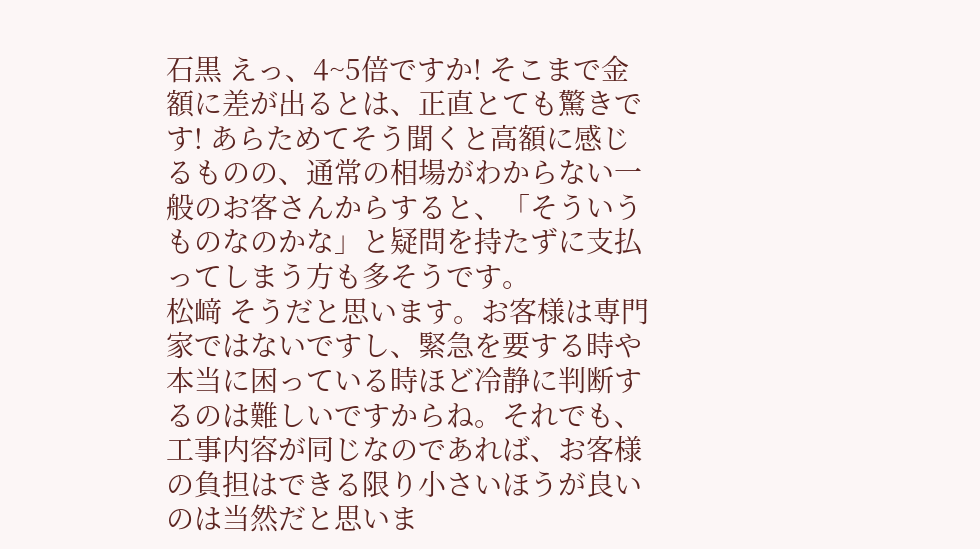石黒 えっ、4~5倍ですか! そこまで金額に差が出るとは、正直とても驚きです! あらためてそう聞くと高額に感じるものの、通常の相場がわからない一般のお客さんからすると、「そういうものなのかな」と疑問を持たずに支払ってしまう方も多そうです。
松﨑 そうだと思います。お客様は専門家ではないですし、緊急を要する時や本当に困っている時ほど冷静に判断するのは難しいですからね。それでも、工事内容が同じなのであれば、お客様の負担はできる限り小さいほうが良いのは当然だと思いま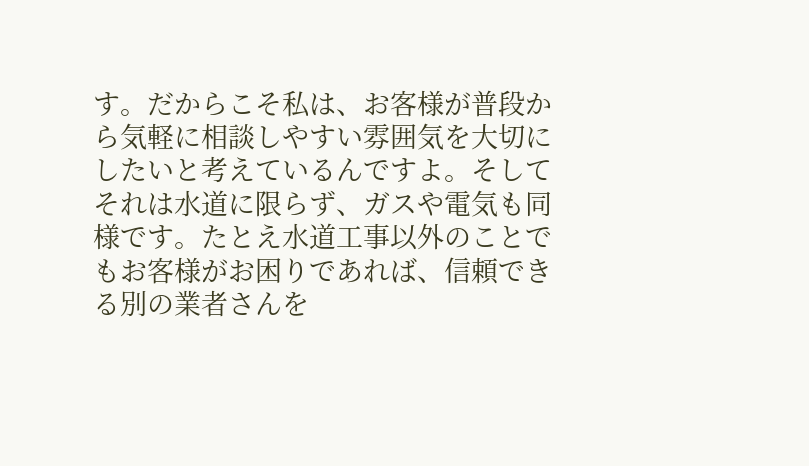す。だからこそ私は、お客様が普段から気軽に相談しやすい雰囲気を大切にしたいと考えているんですよ。そしてそれは水道に限らず、ガスや電気も同様です。たとえ水道工事以外のことでもお客様がお困りであれば、信頼できる別の業者さんを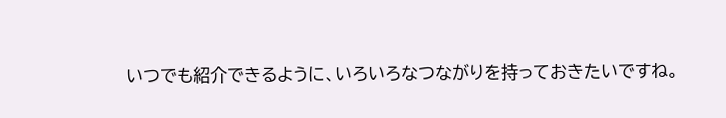いつでも紹介できるように、いろいろなつながりを持っておきたいですね。